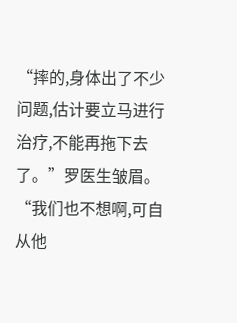“摔的,身体出了不少问题,估计要立马进行治疗,不能再拖下去了。”罗医生皱眉。
“我们也不想啊,可自从他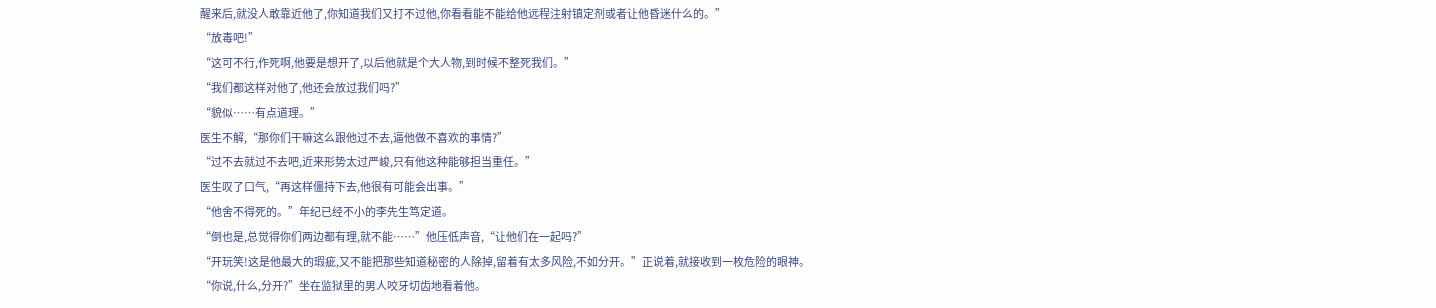醒来后,就没人敢靠近他了,你知道我们又打不过他,你看看能不能给他远程注射镇定剂或者让他昏迷什么的。”
“放毒吧!”
“这可不行,作死啊,他要是想开了,以后他就是个大人物,到时候不整死我们。”
“我们都这样对他了,他还会放过我们吗?”
“貌似……有点道理。”
医生不解,“那你们干嘛这么跟他过不去,逼他做不喜欢的事情?”
“过不去就过不去吧,近来形势太过严峻,只有他这种能够担当重任。”
医生叹了口气,“再这样僵持下去,他很有可能会出事。”
“他舍不得死的。”年纪已经不小的李先生笃定道。
“倒也是,总觉得你们两边都有理,就不能……”他压低声音,“让他们在一起吗?”
“开玩笑!这是他最大的瑕疵,又不能把那些知道秘密的人除掉,留着有太多风险,不如分开。”正说着,就接收到一枚危险的眼神。
“你说,什么,分开?”坐在监狱里的男人咬牙切齿地看着他。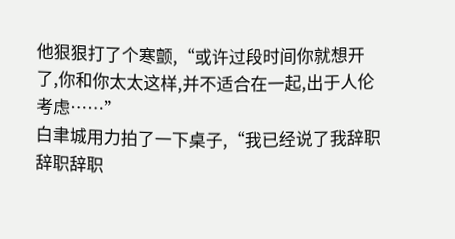他狠狠打了个寒颤,“或许过段时间你就想开了,你和你太太这样,并不适合在一起,出于人伦考虑……”
白聿城用力拍了一下桌子,“我已经说了我辞职辞职辞职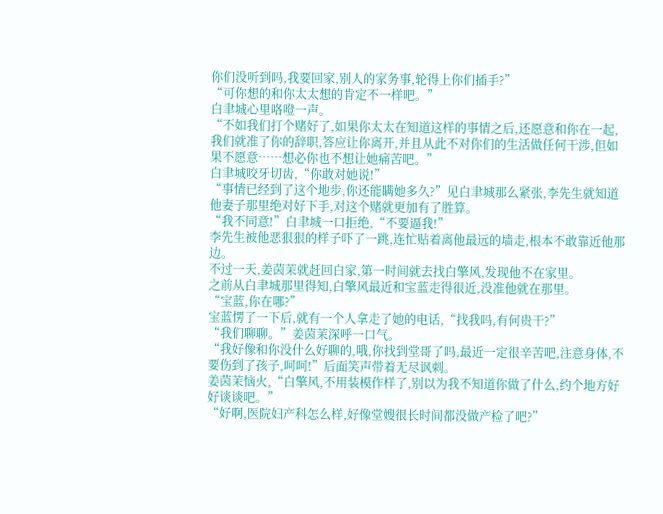你们没听到吗,我要回家,别人的家务事,轮得上你们插手?”
“可你想的和你太太想的肯定不一样吧。”
白聿城心里咯噔一声。
“不如我们打个赌好了,如果你太太在知道这样的事情之后,还愿意和你在一起,我们就准了你的辞职,答应让你离开,并且从此不对你们的生活做任何干涉,但如果不愿意……想必你也不想让她痛苦吧。”
白聿城咬牙切齿,“你敢对她说!”
“事情已经到了这个地步,你还能瞒她多久?”见白聿城那么紧张,李先生就知道他妻子那里绝对好下手,对这个赌就更加有了胜算。
“我不同意!”白聿城一口拒绝,“不要逼我!”
李先生被他恶狠狠的样子吓了一跳,连忙贴着离他最远的墙走,根本不敢靠近他那边。
不过一天,姜茵茉就赶回白家,第一时间就去找白擎风,发现他不在家里。
之前从白聿城那里得知,白擎风最近和宝蓝走得很近,没准他就在那里。
“宝蓝,你在哪?”
宝蓝愣了一下后,就有一个人拿走了她的电话,“找我吗,有何贵干?”
“我们聊聊。”姜茵茉深呼一口气。
“我好像和你没什么好聊的,哦,你找到堂哥了吗,最近一定很辛苦吧,注意身体,不要伤到了孩子,呵呵!”后面笑声带着无尽讽刺。
姜茵茉恼火,“白擎风,不用装模作样了,别以为我不知道你做了什么,约个地方好好谈谈吧。”
“好啊,医院妇产科怎么样,好像堂嫂很长时间都没做产检了吧?”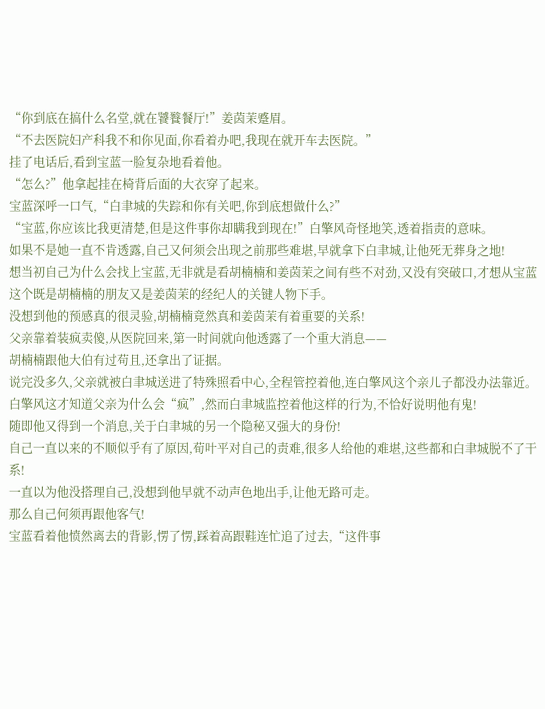“你到底在搞什么名堂,就在饕餮餐厅!”姜茵茉蹙眉。
“不去医院妇产科我不和你见面,你看着办吧,我现在就开车去医院。”
挂了电话后,看到宝蓝一脸复杂地看着他。
“怎么?”他拿起挂在椅背后面的大衣穿了起来。
宝蓝深呼一口气,“白聿城的失踪和你有关吧,你到底想做什么?”
“宝蓝,你应该比我更清楚,但是这件事你却瞒我到现在!”白擎风奇怪地笑,透着指责的意味。
如果不是她一直不肯透露,自己又何须会出现之前那些难堪,早就拿下白聿城,让他死无葬身之地!
想当初自己为什么会找上宝蓝,无非就是看胡楠楠和姜茵茉之间有些不对劲,又没有突破口,才想从宝蓝这个既是胡楠楠的朋友又是姜茵茉的经纪人的关键人物下手。
没想到他的预感真的很灵验,胡楠楠竟然真和姜茵茉有着重要的关系!
父亲靠着装疯卖傻,从医院回来,第一时间就向他透露了一个重大消息——
胡楠楠跟他大伯有过苟且,还拿出了证据。
说完没多久,父亲就被白聿城送进了特殊照看中心,全程管控着他,连白擎风这个亲儿子都没办法靠近。
白擎风这才知道父亲为什么会“疯”,然而白聿城监控着他这样的行为,不恰好说明他有鬼!
随即他又得到一个消息,关于白聿城的另一个隐秘又强大的身份!
自己一直以来的不顺似乎有了原因,荀叶平对自己的责难,很多人给他的难堪,这些都和白聿城脱不了干系!
一直以为他没搭理自己,没想到他早就不动声色地出手,让他无路可走。
那么自己何须再跟他客气!
宝蓝看着他愤然离去的背影,愣了愣,踩着高跟鞋连忙追了过去,“这件事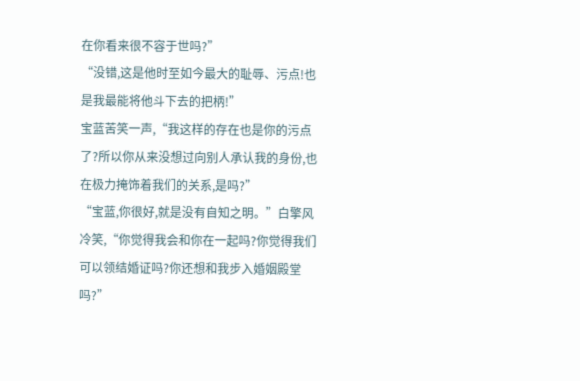在你看来很不容于世吗?”
“没错,这是他时至如今最大的耻辱、污点!也是我最能将他斗下去的把柄!”
宝蓝苦笑一声,“我这样的存在也是你的污点了?所以你从来没想过向别人承认我的身份,也在极力掩饰着我们的关系,是吗?”
“宝蓝,你很好,就是没有自知之明。”白擎风冷笑,“你觉得我会和你在一起吗?你觉得我们可以领结婚证吗?你还想和我步入婚姻殿堂吗?”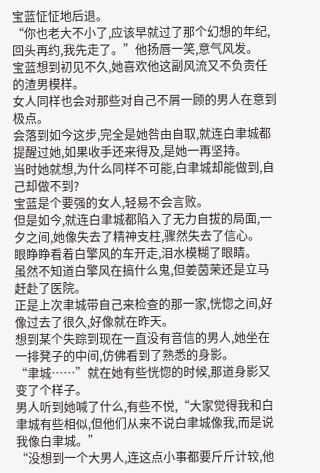宝蓝怔怔地后退。
“你也老大不小了,应该早就过了那个幻想的年纪,回头再约,我先走了。”他扬唇一笑,意气风发。
宝蓝想到初见不久,她喜欢他这副风流又不负责任的渣男模样。
女人同样也会对那些对自己不屑一顾的男人在意到极点。
会落到如今这步,完全是她咎由自取,就连白聿城都提醒过她,如果收手还来得及,是她一再坚持。
当时她就想,为什么同样不可能,白聿城却能做到,自己却做不到?
宝蓝是个要强的女人,轻易不会言败。
但是如今,就连白聿城都陷入了无力自拔的局面,一夕之间,她像失去了精神支柱,骤然失去了信心。
眼睁睁看着白擎风的车开走,泪水模糊了眼睛。
虽然不知道白擎风在搞什么鬼,但姜茵茉还是立马赶赴了医院。
正是上次聿城带自己来检查的那一家,恍惚之间,好像过去了很久,好像就在昨天。
想到某个失踪到现在一直没有音信的男人,她坐在一排凳子的中间,仿佛看到了熟悉的身影。
“聿城……”就在她有些恍惚的时候,那道身影又变了个样子。
男人听到她喊了什么,有些不悦,“大家觉得我和白聿城有些相似,但他们从来不说白聿城像我,而是说我像白聿城。”
“没想到一个大男人,连这点小事都要斤斤计较,他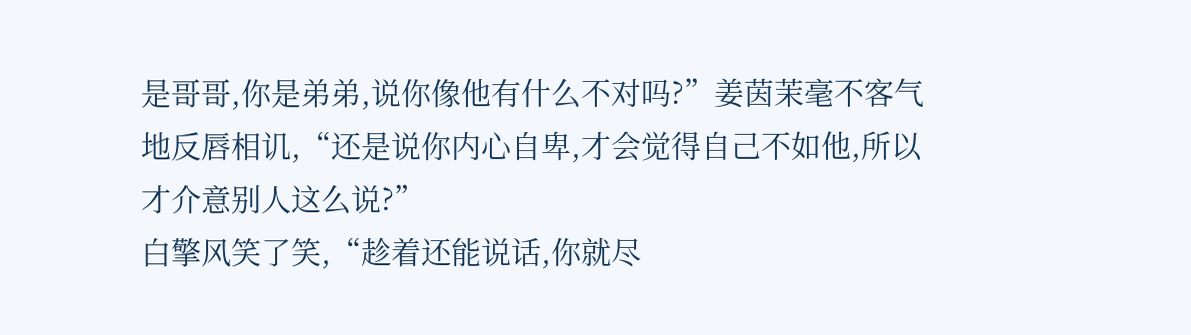是哥哥,你是弟弟,说你像他有什么不对吗?”姜茵茉毫不客气地反唇相讥,“还是说你内心自卑,才会觉得自己不如他,所以才介意别人这么说?”
白擎风笑了笑,“趁着还能说话,你就尽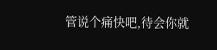管说个痛快吧,待会你就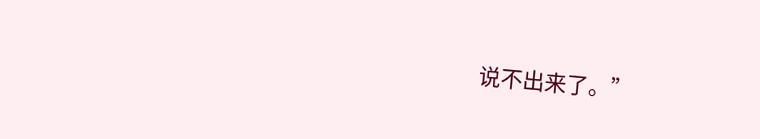说不出来了。”